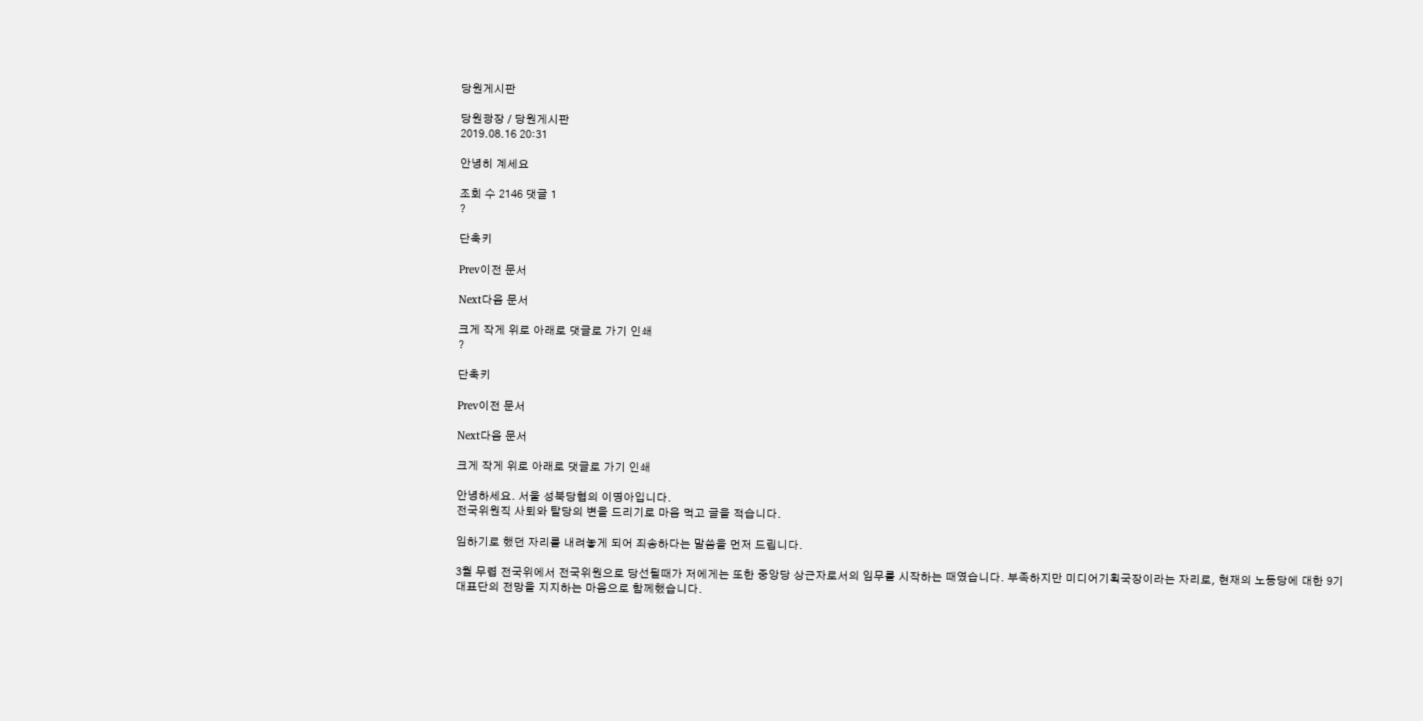당원게시판

당원광장 / 당원게시판
2019.08.16 20:31

안녕히 계세요

조회 수 2146 댓글 1
?

단축키

Prev이전 문서

Next다음 문서

크게 작게 위로 아래로 댓글로 가기 인쇄
?

단축키

Prev이전 문서

Next다음 문서

크게 작게 위로 아래로 댓글로 가기 인쇄

안녕하세요. 서울 성북당협의 이명아입니다.
전국위원직 사퇴와 탈당의 변을 드리기로 마음 먹고 글을 적습니다.

임하기로 했던 자리를 내려놓게 되어 죄송하다는 말씀을 먼저 드립니다.

3월 무렵 전국위에서 전국위원으로 당선될때가 저에게는 또한 중앙당 상근자로서의 임무를 시작하는 때였습니다. 부족하지만 미디어기획국장이라는 자리로, 현재의 노동당에 대한 9기 대표단의 전망을 지지하는 마음으로 함께했습니다.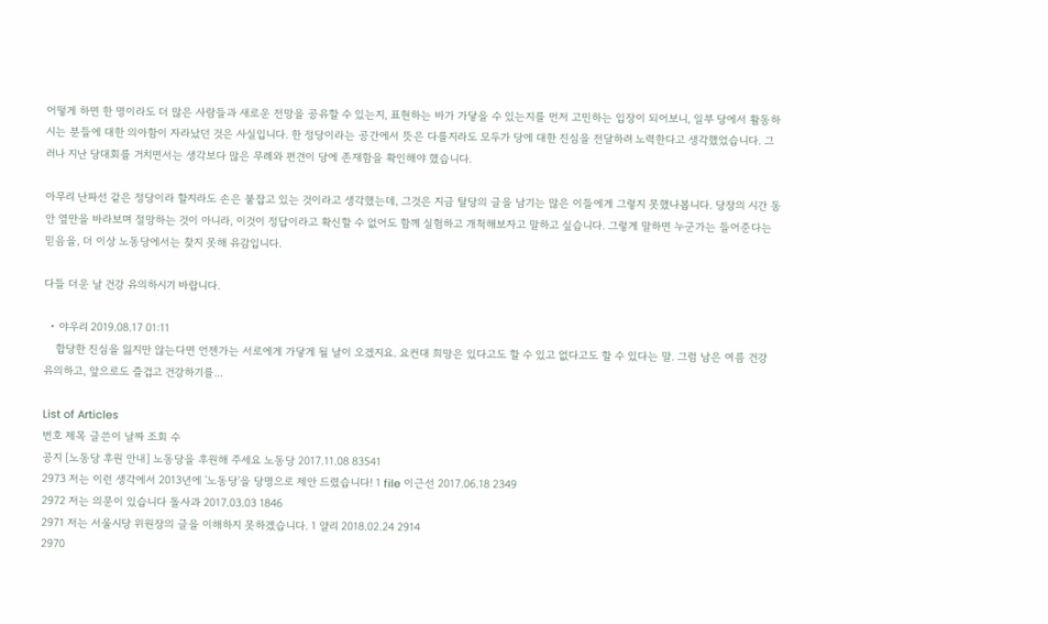어떻게 하면 한 명이라도 더 많은 사람들과 새로운 전망을 공유할 수 있는지, 표현하는 바가 가닿을 수 있는지를 먼저 고민하는 입장이 되어보니, 일부 당에서 활동하시는 분들에 대한 의아함이 자라났던 것은 사실입니다. 한 정당이라는 공간에서 뜻은 다를지라도 모두가 당에 대한 진심을 전달하려 노력한다고 생각했었습니다. 그러나 지난 당대회를 거치면서는 생각보다 많은 무례와 편견이 당에 존재함을 확인해야 했습니다.

아무리 난파선 같은 정당이라 할지라도 손은 붙잡고 있는 것이라고 생각했는데, 그것은 지금 탈당의 글을 남기는 많은 이들에게 그렇지 못했나봅니다. 당장의 시간 동안 옆만을 바라보며 절망하는 것이 아니라, 이것이 정답이라고 확신할 수 없어도 함께 실험하고 개척해보자고 말하고 싶습니다. 그렇게 말하면 누군가는 들어준다는 믿음을, 더 이상 노동당에서는 찾지 못해 유감입니다.

다들 더운 날 건강 유의하시기 바랍니다.

  • 야우리 2019.08.17 01:11
    합당한 진심을 잃지만 않는다면 언젠가는 서로에게 가닿게 될 날이 오겠지요. 요컨대 희망은 있다고도 할 수 있고 없다고도 할 수 있다는 말. 그럼 남은 여름 건강 유의하고, 앞으로도 즐겁고 건강하기를...

List of Articles
번호 제목 글쓴이 날짜 조회 수
공지 [노동당 후원 안내] 노동당을 후원해 주세요 노동당 2017.11.08 83541
2973 저는 이런 생각에서 2013년에 '노동당'을 당명으로 제안 드렸습니다! 1 file 이근선 2017.06.18 2349
2972 저는 의문이 있습니다 돌사과 2017.03.03 1846
2971 저는 서울시당 위원장의 글을 이해하지 못하겠습니다. 1 얄리 2018.02.24 2914
2970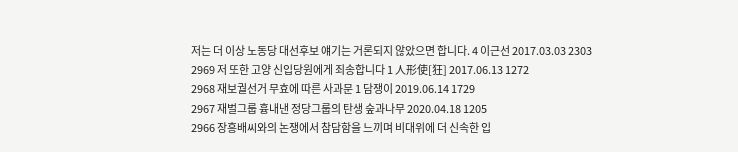저는 더 이상 노동당 대선후보 얘기는 거론되지 않았으면 합니다. 4 이근선 2017.03.03 2303
2969 저 또한 고양 신입당원에게 죄송합니다 1 人形使[狂] 2017.06.13 1272
2968 재보궐선거 무효에 따른 사과문 1 담쟁이 2019.06.14 1729
2967 재벌그룹 흉내낸 정당그룹의 탄생 숲과나무 2020.04.18 1205
2966 장흥배씨와의 논쟁에서 참담함을 느끼며 비대위에 더 신속한 입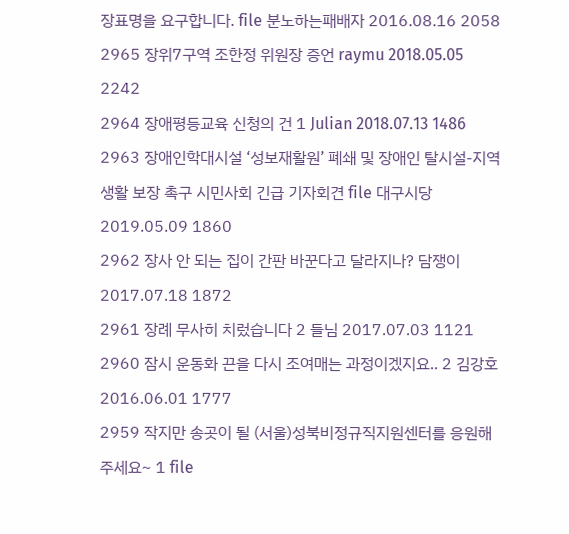장표명을 요구합니다. file 분노하는패배자 2016.08.16 2058
2965 장위7구역 조한정 위원장 증언 raymu 2018.05.05 2242
2964 장애평등교육 신청의 건 1 Julian 2018.07.13 1486
2963 장애인학대시설 ‘성보재활원’ 폐쇄 및 장애인 탈시설-지역생활 보장 촉구 시민사회 긴급 기자회견 file 대구시당 2019.05.09 1860
2962 장사 안 되는 집이 간판 바꾼다고 달라지나? 담쟁이 2017.07.18 1872
2961 장례 무사히 치렀습니다 2 들님 2017.07.03 1121
2960 잠시 운동화 끈을 다시 조여매는 과정이겠지요.. 2 김강호 2016.06.01 1777
2959 작지만 송곳이 될 (서울)성북비정규직지원센터를 응원해 주세요~ 1 file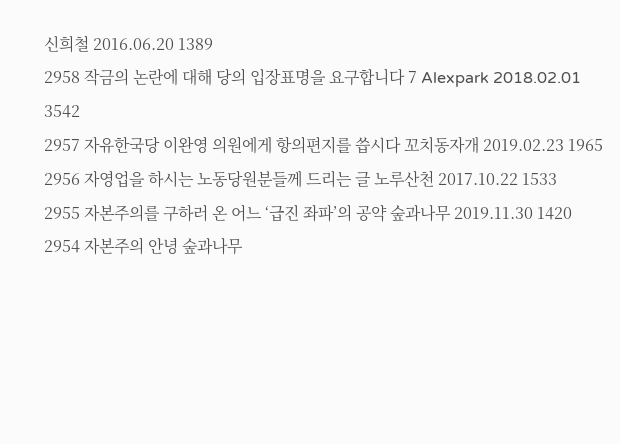신희철 2016.06.20 1389
2958 작금의 논란에 대해 당의 입장표명을 요구합니다 7 Alexpark 2018.02.01 3542
2957 자유한국당 이완영 의원에게 항의편지를 씁시다 꼬치동자개 2019.02.23 1965
2956 자영업을 하시는 노동당원분들께 드리는 글 노루산천 2017.10.22 1533
2955 자본주의를 구하러 온 어느 ‘급진 좌파’의 공약 숲과나무 2019.11.30 1420
2954 자본주의 안녕 숲과나무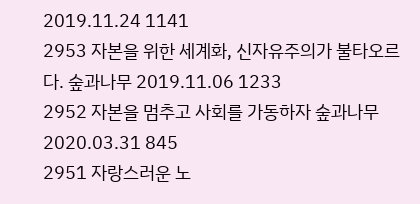2019.11.24 1141
2953 자본을 위한 세계화, 신자유주의가 불타오르다. 숲과나무 2019.11.06 1233
2952 자본을 멈추고 사회를 가동하자 숲과나무 2020.03.31 845
2951 자랑스러운 노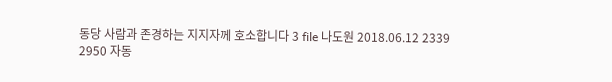동당 사람과 존경하는 지지자께 호소합니다 3 file 나도원 2018.06.12 2339
2950 자동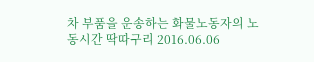차 부품을 운송하는 화물노동자의 노동시간 딱따구리 2016.06.06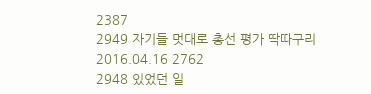2387
2949 자기들 멋대로 총선 평가 딱따구리 2016.04.16 2762
2948 있었던 일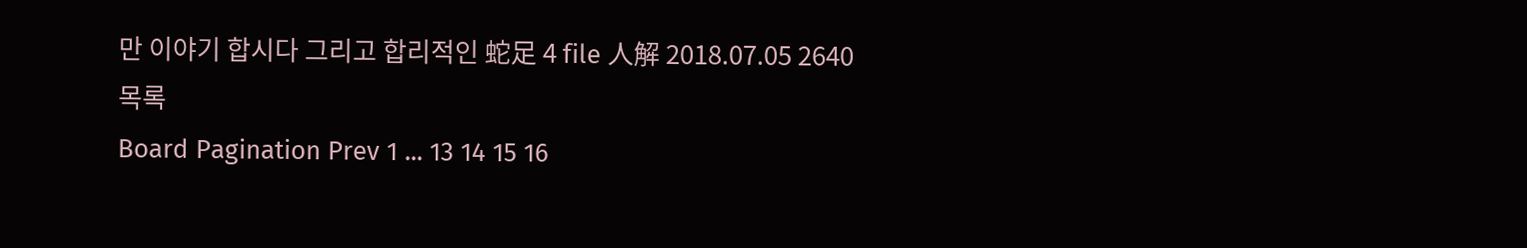만 이야기 합시다 그리고 합리적인 蛇足 4 file 人解 2018.07.05 2640
목록
Board Pagination Prev 1 ... 13 14 15 16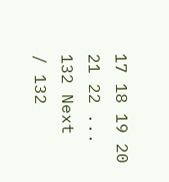17 18 19 20 21 22 ... 132 Next
/ 132